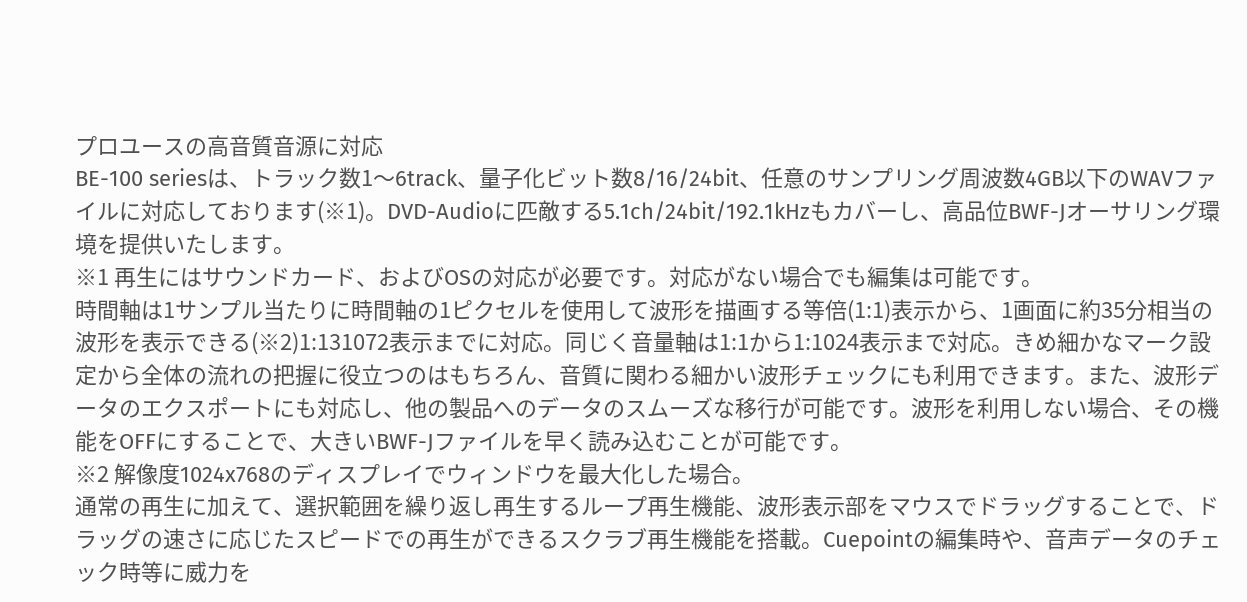プロユースの高音質音源に対応
BE-100 seriesは、トラック数1〜6track、量子化ビット数8/16/24bit、任意のサンプリング周波数4GB以下のWAVファイルに対応しております(※1)。DVD-Audioに匹敵する5.1ch/24bit/192.1kHzもカバーし、高品位BWF-Jオーサリング環境を提供いたします。
※1 再生にはサウンドカード、およびOSの対応が必要です。対応がない場合でも編集は可能です。
時間軸は1サンプル当たりに時間軸の1ピクセルを使用して波形を描画する等倍(1:1)表示から、1画面に約35分相当の波形を表示できる(※2)1:131072表示までに対応。同じく音量軸は1:1から1:1024表示まで対応。きめ細かなマーク設定から全体の流れの把握に役立つのはもちろん、音質に関わる細かい波形チェックにも利用できます。また、波形データのエクスポートにも対応し、他の製品へのデータのスムーズな移行が可能です。波形を利用しない場合、その機能をOFFにすることで、大きいBWF-Jファイルを早く読み込むことが可能です。
※2 解像度1024x768のディスプレイでウィンドウを最大化した場合。
通常の再生に加えて、選択範囲を繰り返し再生するループ再生機能、波形表示部をマウスでドラッグすることで、ドラッグの速さに応じたスピードでの再生ができるスクラブ再生機能を搭載。Cuepointの編集時や、音声データのチェック時等に威力を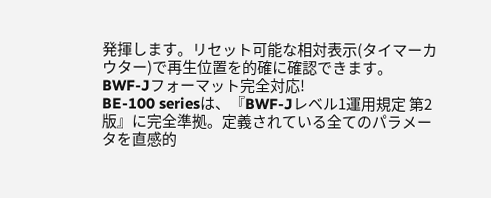発揮します。リセット可能な相対表示(タイマーカウター)で再生位置を的確に確認できます。
BWF-Jフォーマット完全対応!
BE-100 seriesは、『BWF-Jレベル1運用規定 第2版』に完全準拠。定義されている全てのパラメータを直感的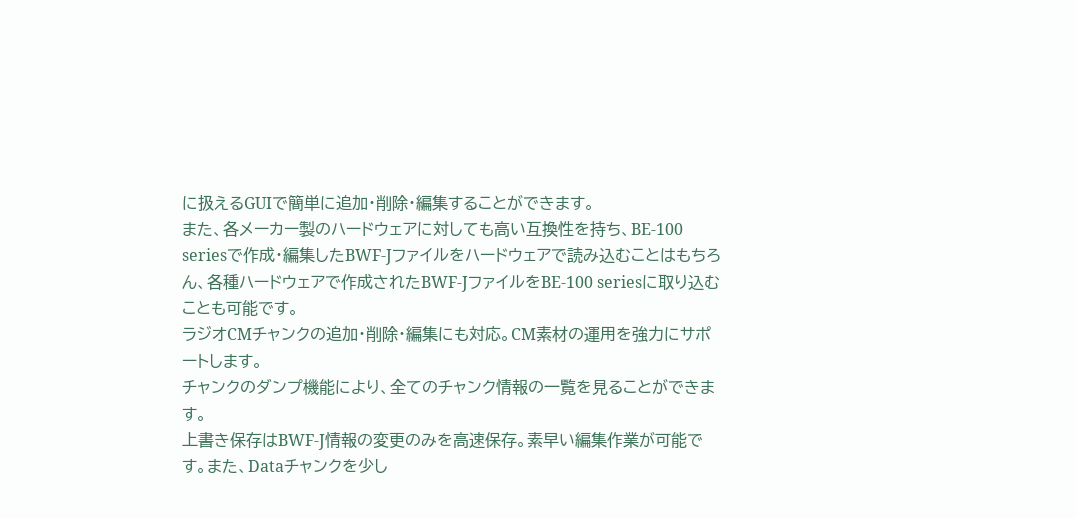に扱えるGUIで簡単に追加・削除・編集することができます。
また、各メーカー製のハードウェアに対しても高い互換性を持ち、BE-100 seriesで作成・編集したBWF-Jファイルをハードウェアで読み込むことはもちろん、各種ハードウェアで作成されたBWF-JファイルをBE-100 seriesに取り込むことも可能です。
ラジオCMチャンクの追加・削除・編集にも対応。CM素材の運用を強力にサポートします。
チャンクのダンプ機能により、全てのチャンク情報の一覧を見ることができます。
上書き保存はBWF-J情報の変更のみを高速保存。素早い編集作業が可能です。また、Dataチャンクを少し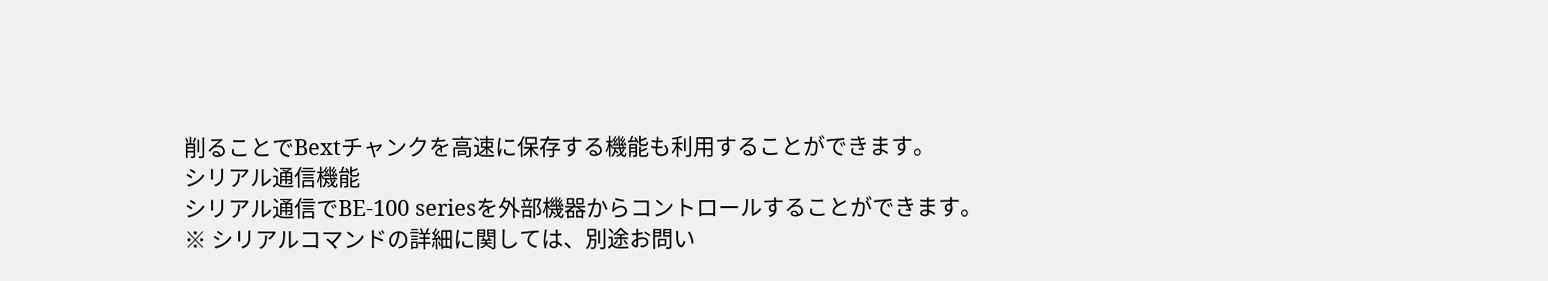削ることでBextチャンクを高速に保存する機能も利用することができます。
シリアル通信機能
シリアル通信でBE-100 seriesを外部機器からコントロールすることができます。
※ シリアルコマンドの詳細に関しては、別途お問い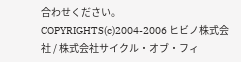合わせください。
COPYRIGHTS(c)2004-2006 ヒビノ株式会社 / 株式会社サイクル・オブ・フィ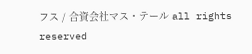フス / 合資会社マス・テール all rights reserved